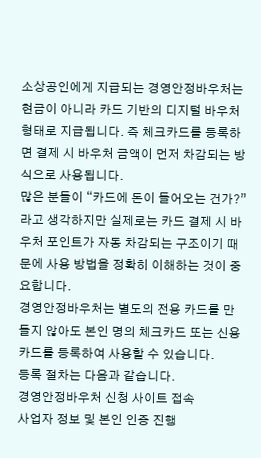소상공인에게 지급되는 경영안정바우처는 현금이 아니라 카드 기반의 디지털 바우처 형태로 지급됩니다. 즉 체크카드를 등록하면 결제 시 바우처 금액이 먼저 차감되는 방식으로 사용됩니다.
많은 분들이 “카드에 돈이 들어오는 건가?”라고 생각하지만 실제로는 카드 결제 시 바우처 포인트가 자동 차감되는 구조이기 때문에 사용 방법을 정확히 이해하는 것이 중요합니다.
경영안정바우처는 별도의 전용 카드를 만들지 않아도 본인 명의 체크카드 또는 신용카드를 등록하여 사용할 수 있습니다.
등록 절차는 다음과 같습니다.
경영안정바우처 신청 사이트 접속
사업자 정보 및 본인 인증 진행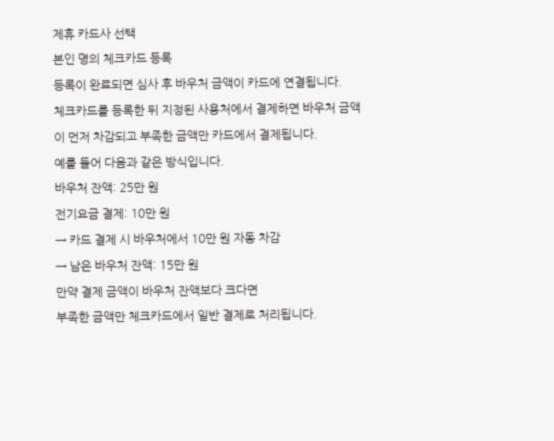제휴 카드사 선택
본인 명의 체크카드 등록
등록이 완료되면 심사 후 바우처 금액이 카드에 연결됩니다.
체크카드를 등록한 뒤 지정된 사용처에서 결제하면 바우처 금액이 먼저 차감되고 부족한 금액만 카드에서 결제됩니다.
예를 들어 다음과 같은 방식입니다.
바우처 잔액: 25만 원
전기요금 결제: 10만 원
→ 카드 결제 시 바우처에서 10만 원 자동 차감
→ 남은 바우처 잔액: 15만 원
만약 결제 금액이 바우처 잔액보다 크다면
부족한 금액만 체크카드에서 일반 결제로 처리됩니다.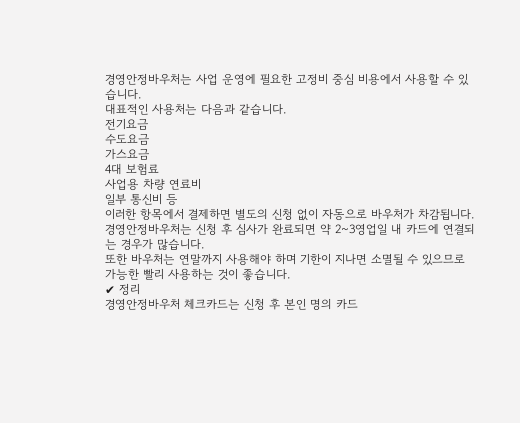경영안정바우처는 사업 운영에 필요한 고정비 중심 비용에서 사용할 수 있습니다.
대표적인 사용처는 다음과 같습니다.
전기요금
수도요금
가스요금
4대 보험료
사업용 차량 연료비
일부 통신비 등
이러한 항목에서 결제하면 별도의 신청 없이 자동으로 바우처가 차감됩니다.
경영안정바우처는 신청 후 심사가 완료되면 약 2~3영업일 내 카드에 연결되는 경우가 많습니다.
또한 바우처는 연말까지 사용해야 하며 기한이 지나면 소멸될 수 있으므로 가능한 빨리 사용하는 것이 좋습니다.
✔ 정리
경영안정바우처 체크카드는 신청 후 본인 명의 카드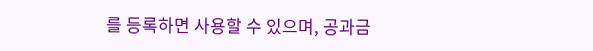를 등록하면 사용할 수 있으며, 공과금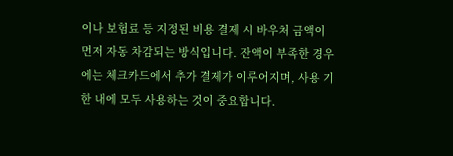이나 보험료 등 지정된 비용 결제 시 바우처 금액이 먼저 자동 차감되는 방식입니다. 잔액이 부족한 경우에는 체크카드에서 추가 결제가 이루어지며, 사용 기한 내에 모두 사용하는 것이 중요합니다.